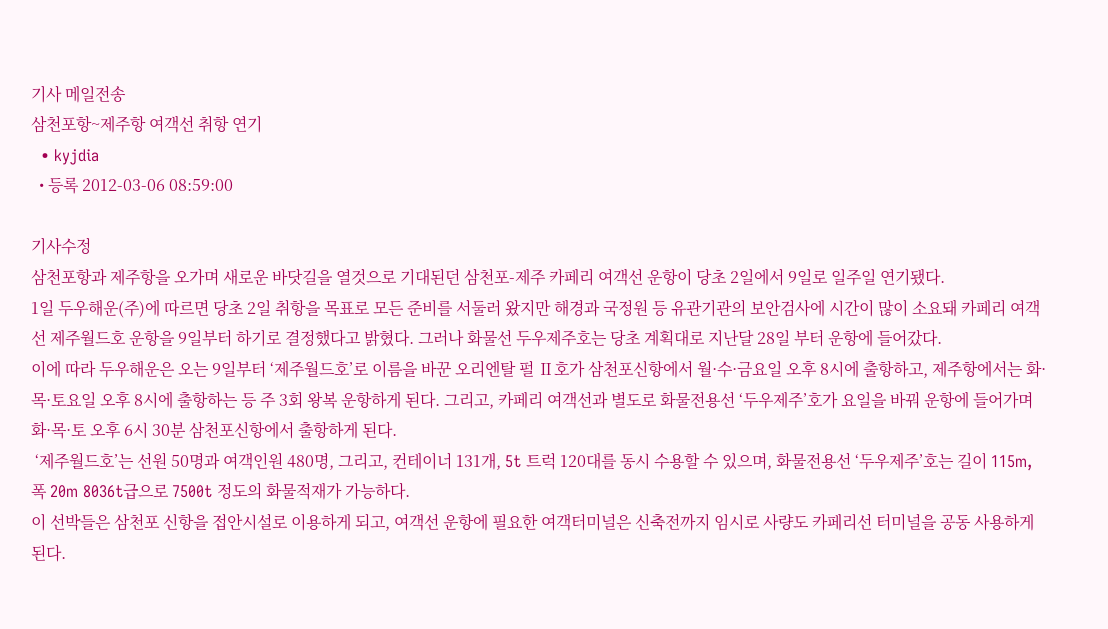기사 메일전송
삼천포항~제주항 여객선 취항 연기
  • kyjdia
  • 등록 2012-03-06 08:59:00

기사수정
삼천포항과 제주항을 오가며 새로운 바닷길을 열것으로 기대된던 삼천포-제주 카페리 여객선 운항이 당초 2일에서 9일로 일주일 연기됐다.
1일 두우해운(주)에 따르면 당초 2일 취항을 목표로 모든 준비를 서둘러 왔지만 해경과 국정원 등 유관기관의 보안검사에 시간이 많이 소요돼 카페리 여객선 제주월드호 운항을 9일부터 하기로 결정했다고 밝혔다. 그러나 화물선 두우제주호는 당초 계획대로 지난달 28일 부터 운항에 들어갔다.
이에 따라 두우해운은 오는 9일부터 ‘제주월드호’로 이름을 바꾼 오리엔탈 펄 Ⅱ호가 삼천포신항에서 월·수·금요일 오후 8시에 출항하고, 제주항에서는 화·목·토요일 오후 8시에 출항하는 등 주 3회 왕복 운항하게 된다. 그리고, 카페리 여객선과 별도로 화물전용선 ‘두우제주’호가 요일을 바꿔 운항에 들어가며 화·목·토 오후 6시 30분 삼천포신항에서 출항하게 된다.
 ‘제주월드호’는 선원 50명과 여객인원 480명, 그리고, 컨테이너 131개, 5t 트럭 120대를 동시 수용할 수 있으며, 화물전용선 ‘두우제주’호는 길이 115m, 폭 20m 8036t급으로 7500t 정도의 화물적재가 가능하다.
이 선박들은 삼천포 신항을 접안시설로 이용하게 되고, 여객선 운항에 필요한 여객터미널은 신축전까지 임시로 사량도 카페리선 터미널을 공동 사용하게 된다.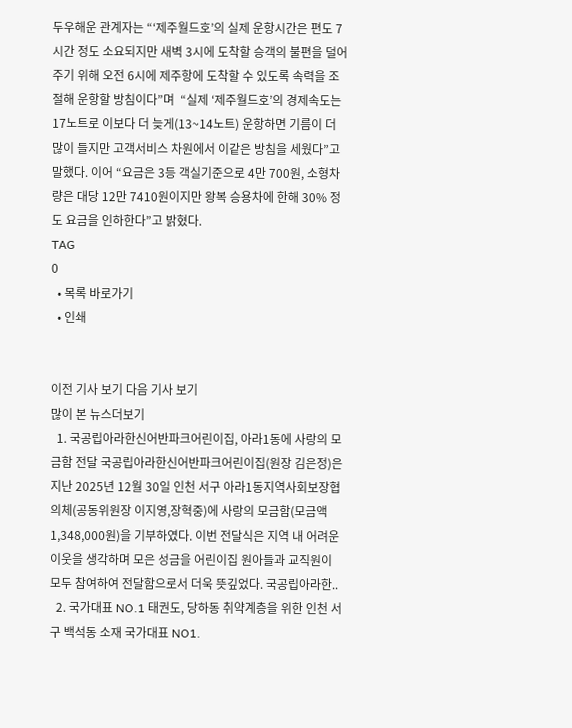두우해운 관계자는 “‘제주월드호’의 실제 운항시간은 편도 7시간 정도 소요되지만 새벽 3시에 도착할 승객의 불편을 덜어주기 위해 오전 6시에 제주항에 도착할 수 있도록 속력을 조절해 운항할 방침이다”며  “실제 ‘제주월드호’의 경제속도는 17노트로 이보다 더 늦게(13~14노트) 운항하면 기름이 더 많이 들지만 고객서비스 차원에서 이같은 방침을 세웠다”고 말했다. 이어 “요금은 3등 객실기준으로 4만 700원, 소형차량은 대당 12만 7410원이지만 왕복 승용차에 한해 30% 정도 요금을 인하한다”고 밝혔다.
TAG
0
  • 목록 바로가기
  • 인쇄


이전 기사 보기 다음 기사 보기
많이 본 뉴스더보기
  1. 국공립아라한신어반파크어린이집, 아라1동에 사랑의 모금함 전달 국공립아라한신어반파크어린이집(원장 김은정)은 지난 2025년 12월 30일 인천 서구 아라1동지역사회보장협의체(공동위원장 이지영,장혁중)에 사랑의 모금함(모금액 1,348,000원)을 기부하였다. 이번 전달식은 지역 내 어려운 이웃을 생각하며 모은 성금을 어린이집 원아들과 교직원이 모두 참여하여 전달함으로서 더욱 뜻깊었다. 국공립아라한..
  2. 국가대표 NO.1 태권도, 당하동 취약계층을 위한 인천 서구 백석동 소재 국가대표 NO1.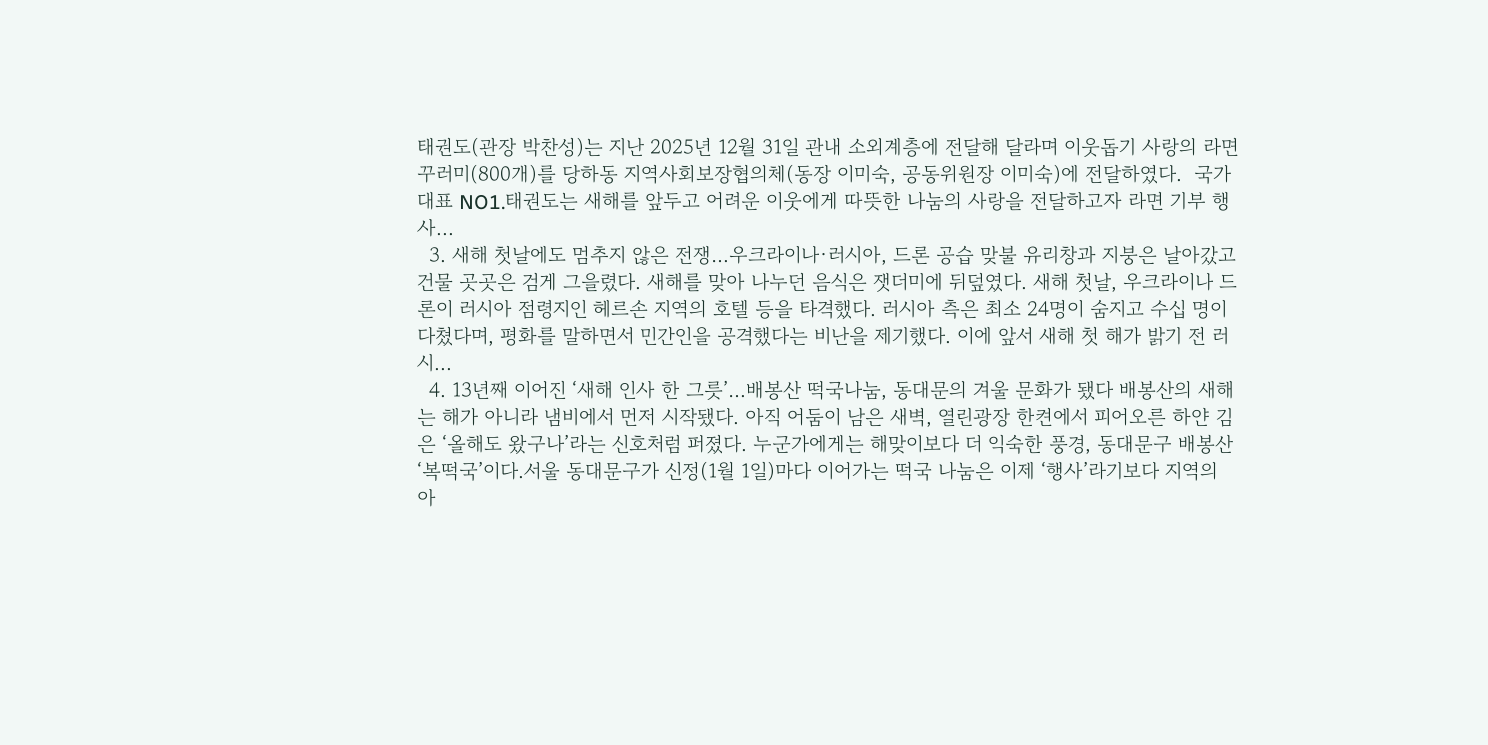태권도(관장 박찬성)는 지난 2025년 12월 31일 관내 소외계층에 전달해 달라며 이웃돕기 사랑의 라면 꾸러미(800개)를 당하동 지역사회보장협의체(동장 이미숙, 공동위원장 이미숙)에 전달하였다.  국가대표 NO1.태권도는 새해를 앞두고 어려운 이웃에게 따뜻한 나눔의 사랑을 전달하고자 라면 기부 행사...
  3. 새해 첫날에도 멈추지 않은 전쟁…우크라이나·러시아, 드론 공습 맞불 유리창과 지붕은 날아갔고 건물 곳곳은 검게 그을렸다. 새해를 맞아 나누던 음식은 잿더미에 뒤덮였다. 새해 첫날, 우크라이나 드론이 러시아 점령지인 헤르손 지역의 호텔 등을 타격했다. 러시아 측은 최소 24명이 숨지고 수십 명이 다쳤다며, 평화를 말하면서 민간인을 공격했다는 비난을 제기했다. 이에 앞서 새해 첫 해가 밝기 전 러시...
  4. 13년째 이어진 ‘새해 인사 한 그릇’…배봉산 떡국나눔, 동대문의 겨울 문화가 됐다 배봉산의 새해는 해가 아니라 냄비에서 먼저 시작됐다. 아직 어둠이 남은 새벽, 열린광장 한켠에서 피어오른 하얀 김은 ‘올해도 왔구나’라는 신호처럼 퍼졌다. 누군가에게는 해맞이보다 더 익숙한 풍경, 동대문구 배봉산 ‘복떡국’이다.서울 동대문구가 신정(1월 1일)마다 이어가는 떡국 나눔은 이제 ‘행사’라기보다 지역의 아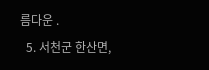름다운 .
  5. 서천군 한산면,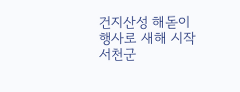건지산성 해돋이 행사로 새해 시작 서천군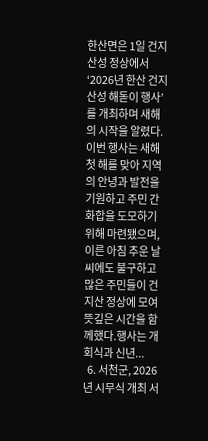한산면은 1일 건지산성 정상에서 ‘2026년 한산 건지산성 해돋이 행사’를 개최하며 새해의 시작을 알렸다.이번 행사는 새해 첫 해를 맞아 지역의 안녕과 발전을 기원하고 주민 간 화합을 도모하기 위해 마련됐으며, 이른 아침 추운 날씨에도 불구하고 많은 주민들이 건지산 정상에 모여 뜻깊은 시간을 함께했다.행사는 개회식과 신년...
  6. 서천군, 2026년 시무식 개최 서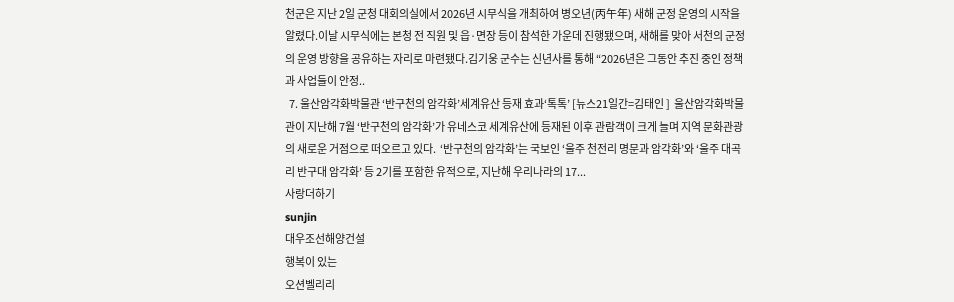천군은 지난 2일 군청 대회의실에서 2026년 시무식을 개최하여 병오년(丙午年) 새해 군정 운영의 시작을 알렸다.이날 시무식에는 본청 전 직원 및 읍·면장 등이 참석한 가운데 진행됐으며, 새해를 맞아 서천의 군정의 운영 방향을 공유하는 자리로 마련됐다.김기웅 군수는 신년사를 통해 “2026년은 그동안 추진 중인 정책과 사업들이 안정..
  7. 울산암각화박물관 ‘반구천의 암각화’세계유산 등재 효과‘톡톡’ [뉴스21일간=김태인 ]  울산암각화박물관이 지난해 7월 ‘반구천의 암각화’가 유네스코 세계유산에 등재된 이후 관람객이 크게 늘며 지역 문화관광의 새로운 거점으로 떠오르고 있다.  ‘반구천의 암각화’는 국보인 ‘울주 천전리 명문과 암각화’와 ‘울주 대곡리 반구대 암각화’ 등 2기를 포함한 유적으로, 지난해 우리나라의 17...
사랑더하기
sunjin
대우조선해양건설
행복이 있는
오션벨리리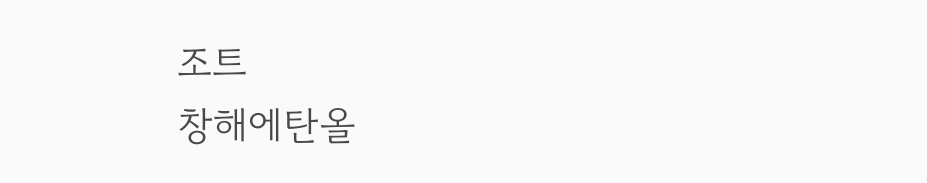조트
창해에탄올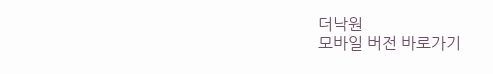더낙원
모바일 버전 바로가기